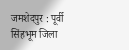जमशेदपुर : पूर्वी सिंहभूम जिला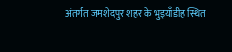अंतर्गत जमशेदपुर शहर के भुइयाँडीह स्थित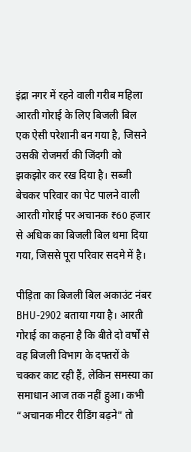इंद्रा नगर में रहने वाली गरीब महिला आरती गोराई के लिए बिजली बिल एक ऐसी परेशानी बन गया है, जिसने उसकी रोजमर्रा की जिंदगी को झकझोर कर रख दिया है। सब्जी बेचकर परिवार का पेट पालने वाली आरती गोराई पर अचानक ₹60 हजार से अधिक का बिजली बिल थमा दिया गया, जिससे पूरा परिवार सदमे में है।

पीड़िता का बिजली बिल अकाउंट नंबर BHU-2902 बताया गया है। आरती गोराई का कहना है कि बीते दो वर्षों से वह बिजली विभाग के दफ्तरों के चक्कर काट रही हैं, लेकिन समस्या का समाधान आज तक नहीं हुआ। कभी “अचानक मीटर रीडिंग बढ़ने” तो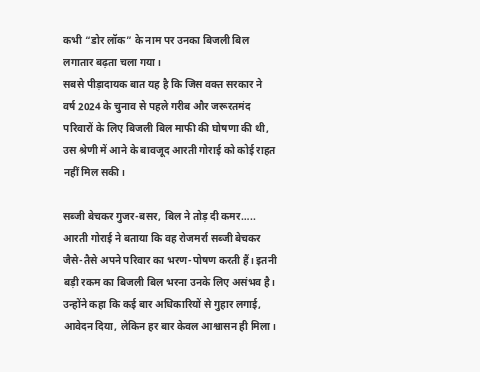कभी “डोर लॉक” के नाम पर उनका बिजली बिल लगातार बढ़ता चला गया।
सबसे पीड़ादायक बात यह है कि जिस वक्त सरकार ने वर्ष 2024 के चुनाव से पहले गरीब और जरूरतमंद परिवारों के लिए बिजली बिल माफी की घोषणा की थी, उस श्रेणी में आने के बावजूद आरती गोराई को कोई राहत नहीं मिल सकी।

सब्जी बेचकर गुजर-बसर, बिल ने तोड़ दी कमर…..
आरती गोराई ने बताया कि वह रोजमर्रा सब्जी बेचकर जैसे-तैसे अपने परिवार का भरण-पोषण करती हैं। इतनी बड़ी रकम का बिजली बिल भरना उनके लिए असंभव है। उन्होंने कहा कि कई बार अधिकारियों से गुहार लगाई, आवेदन दिया, लेकिन हर बार केवल आश्वासन ही मिला।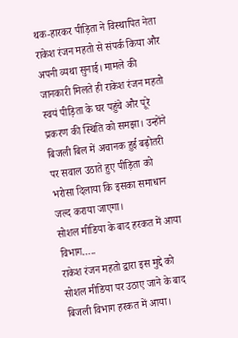थक-हारकर पीड़िता ने विस्थापित नेता राकेश रंजन महतो से संपर्क किया और अपनी व्यथा सुनाई। मामले की जानकारी मिलते ही राकेश रंजन महतो स्वयं पीड़िता के घर पहुंचे और पूरे प्रकरण की स्थिति को समझा। उन्होंने बिजली बिल में अचानक हुई बढ़ोतरी पर सवाल उठाते हुए पीड़िता को भरोसा दिलाया कि इसका समाधान जल्द कराया जाएगा।
सोशल मीडिया के बाद हरकत में आया विभाग…..
राकेश रंजन महतो द्वारा इस मुद्दे को सोशल मीडिया पर उठाए जाने के बाद बिजली विभाग हरकत में आया।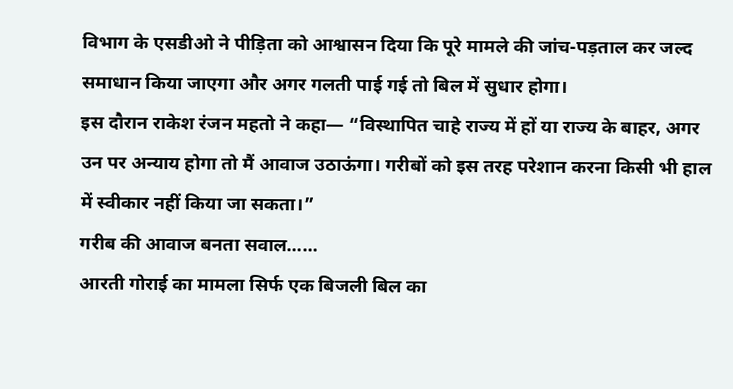विभाग के एसडीओ ने पीड़िता को आश्वासन दिया कि पूरे मामले की जांच-पड़ताल कर जल्द समाधान किया जाएगा और अगर गलती पाई गई तो बिल में सुधार होगा।
इस दौरान राकेश रंजन महतो ने कहा— “विस्थापित चाहे राज्य में हों या राज्य के बाहर, अगर उन पर अन्याय होगा तो मैं आवाज उठाऊंगा। गरीबों को इस तरह परेशान करना किसी भी हाल में स्वीकार नहीं किया जा सकता।”
गरीब की आवाज बनता सवाल……
आरती गोराई का मामला सिर्फ एक बिजली बिल का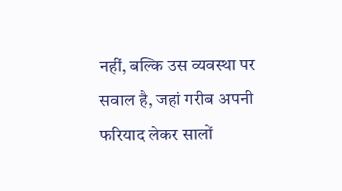नहीं, बल्कि उस व्यवस्था पर सवाल है, जहां गरीब अपनी फरियाद लेकर सालों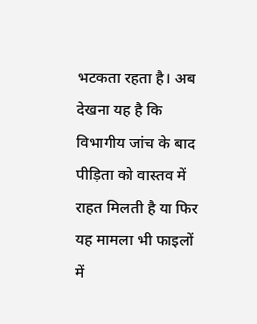भटकता रहता है। अब देखना यह है कि विभागीय जांच के बाद पीड़िता को वास्तव में राहत मिलती है या फिर यह मामला भी फाइलों में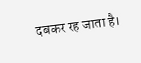दबकर रह जाता है।